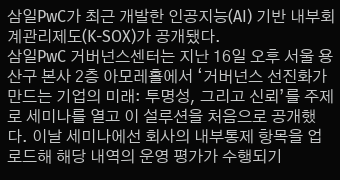삼일PwC가 최근 개발한 인공지능(AI) 기반 내부회계관리제도(K-SOX)가 공개됐다.
삼일PwC 거버넌스센터는 지난 16일 오후 서울 용산구 본사 2층 아모레홀에서 ‘거버넌스 선진화가 만드는 기업의 미래: 투명성, 그리고 신뢰’를 주제로 세미나를 열고 이 설루션을 처음으로 공개했다. 이날 세미나에선 회사의 내부통제 항목을 업로드해 해당 내역의 운영 평가가 수행되기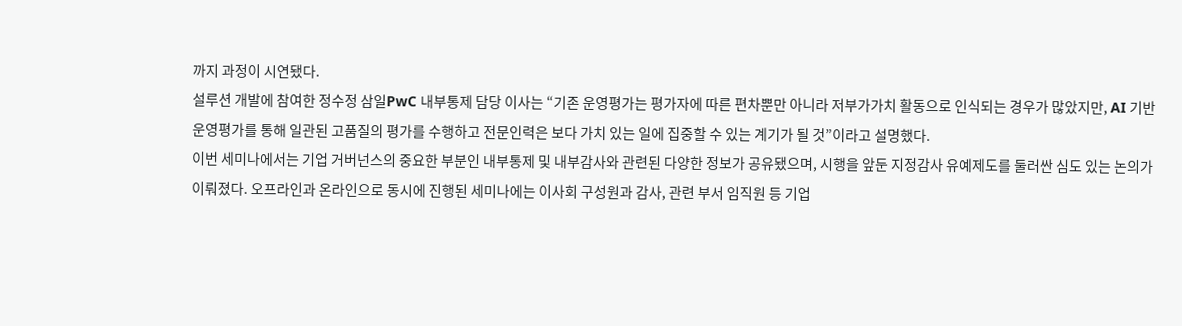까지 과정이 시연됐다.
설루션 개발에 참여한 정수정 삼일PwC 내부통제 담당 이사는 “기존 운영평가는 평가자에 따른 편차뿐만 아니라 저부가가치 활동으로 인식되는 경우가 많았지만, AI 기반 운영평가를 통해 일관된 고품질의 평가를 수행하고 전문인력은 보다 가치 있는 일에 집중할 수 있는 계기가 될 것”이라고 설명했다.
이번 세미나에서는 기업 거버넌스의 중요한 부분인 내부통제 및 내부감사와 관련된 다양한 정보가 공유됐으며, 시행을 앞둔 지정감사 유예제도를 둘러싼 심도 있는 논의가 이뤄졌다. 오프라인과 온라인으로 동시에 진행된 세미나에는 이사회 구성원과 감사, 관련 부서 임직원 등 기업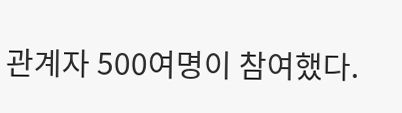관계자 500여명이 참여했다.